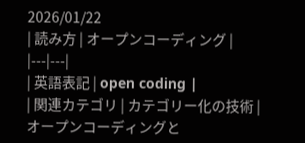2026/01/22
| 読み方 | オープンコーディング |
|---|---|
| 英語表記 | open coding |
| 関連カテゴリ | カテゴリー化の技術 |
オープンコーディングと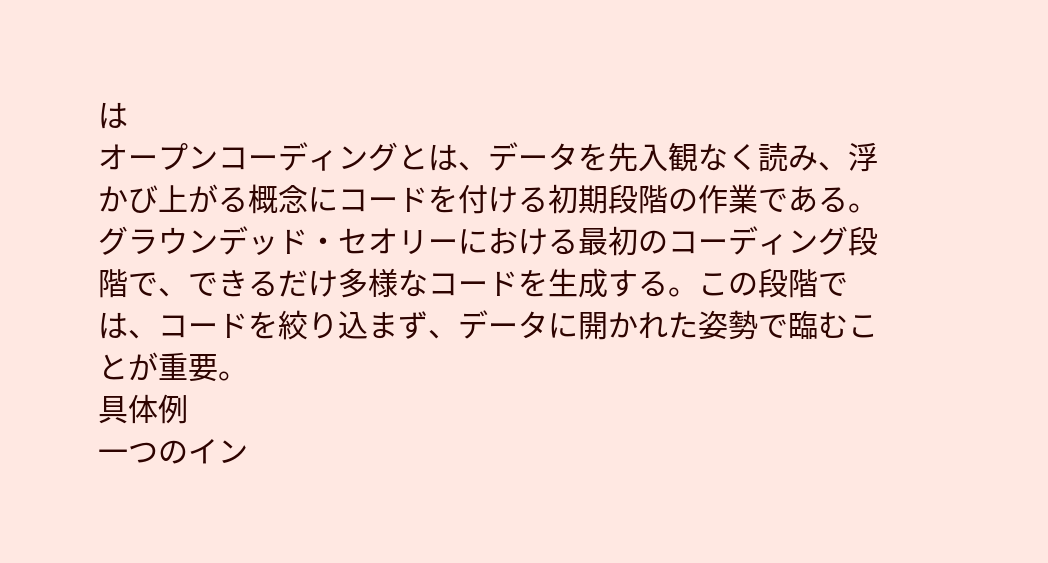は
オープンコーディングとは、データを先入観なく読み、浮かび上がる概念にコードを付ける初期段階の作業である。
グラウンデッド・セオリーにおける最初のコーディング段階で、できるだけ多様なコードを生成する。この段階では、コードを絞り込まず、データに開かれた姿勢で臨むことが重要。
具体例
一つのイン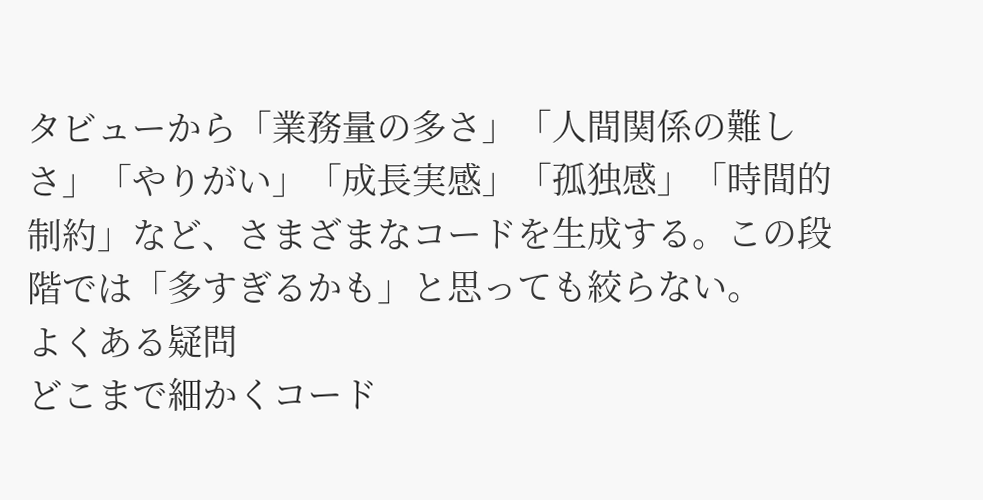タビューから「業務量の多さ」「人間関係の難しさ」「やりがい」「成長実感」「孤独感」「時間的制約」など、さまざまなコードを生成する。この段階では「多すぎるかも」と思っても絞らない。
よくある疑問
どこまで細かくコード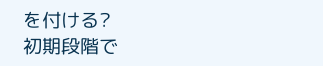を付ける?
初期段階で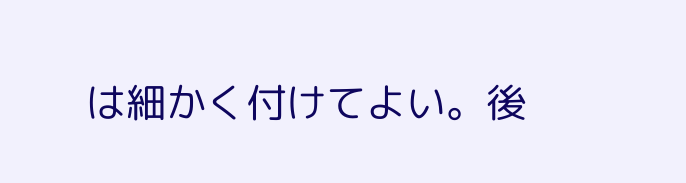は細かく付けてよい。後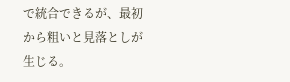で統合できるが、最初から粗いと見落としが生じる。